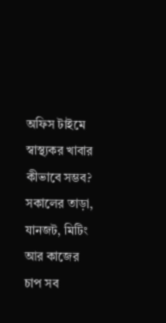অফিস টাইমে স্বাস্থ্যকর খাবার কীভাবে সম্ভব?
সকালের তাড়া, যানজট, মিটিং আর কাজের চাপ সব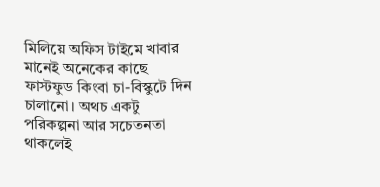মিলিয়ে অফিস টাইমে খাবার মানেই অনেকের কাছে ফাস্টফুড কিংবা চা-বিস্কুটে দিন চালানো। অথচ একটু পরিকল্পনা আর সচেতনতা থাকলেই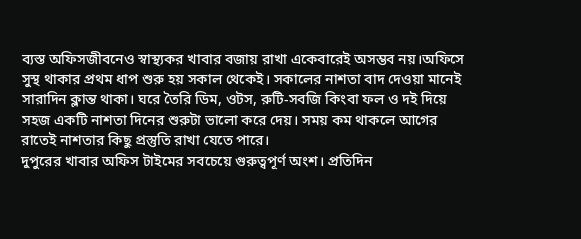ব্যস্ত অফিসজীবনেও স্বাস্থ্যকর খাবার বজায় রাখা একেবারেই অসম্ভব নয়।অফিসে সুস্থ থাকার প্রথম ধাপ শুরু হয় সকাল থেকেই। সকালের নাশতা বাদ দেওয়া মানেই সারাদিন ক্লান্ত থাকা। ঘরে তৈরি ডিম, ওটস, রুটি-সবজি কিংবা ফল ও দই দিয়ে সহজ একটি নাশতা দিনের শুরুটা ভালো করে দেয়। সময় কম থাকলে আগের রাতেই নাশতার কিছু প্রস্তুতি রাখা যেতে পারে।
দুপুরের খাবার অফিস টাইমের সবচেয়ে গুরুত্বপূর্ণ অংশ। প্রতিদিন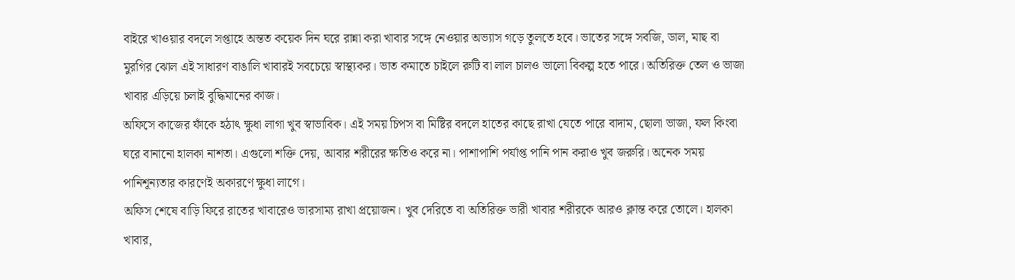বাইরে খাওয়ার বদলে সপ্তাহে অন্তত কয়েক দিন ঘরে রান্না করা খাবার সঙ্গে নেওয়ার অভ্যাস গড়ে তুলতে হবে। ভাতের সঙ্গে সবজি, ডাল, মাছ বা মুরগির ঝোল এই সাধারণ বাঙালি খাবারই সবচেয়ে স্বাস্থ্যকর। ভাত কমাতে চাইলে রুটি বা লাল চালও ভালো বিকল্প হতে পারে। অতিরিক্ত তেল ও ভাজা খাবার এড়িয়ে চলাই বুদ্ধিমানের কাজ।
অফিসে কাজের ফাঁকে হঠাৎ ক্ষুধা লাগা খুব স্বাভাবিক। এই সময় চিপস বা মিষ্টির বদলে হাতের কাছে রাখা যেতে পারে বাদাম, ছোলা ভাজা, ফল কিংবা ঘরে বানানো হালকা নাশতা। এগুলো শক্তি দেয়, আবার শরীরের ক্ষতিও করে না। পাশাপাশি পর্যাপ্ত পানি পান করাও খুব জরুরি। অনেক সময় পানিশূন্যতার কারণেই অকারণে ক্ষুধা লাগে।
অফিস শেষে বাড়ি ফিরে রাতের খাবারেও ভারসাম্য রাখা প্রয়োজন। খুব দেরিতে বা অতিরিক্ত ভারী খাবার শরীরকে আরও ক্লান্ত করে তোলে। হালকা খাবার,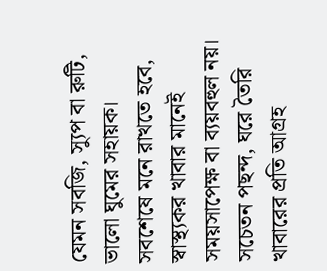যেমন সবজি, স্যুপ বা রুটি, ভালো ঘুমের সহায়ক।
সবশেষে মনে রাখতে হবে, স্বাস্থ্যকর খাবার মানেই সময়সাপেক্ষ বা ব্যয়বহুল নয়। সচেতন পছন্দ, ঘরে তৈরি খাবারের প্রতি আগ্রহ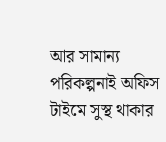আর সামান্য পরিকল্পনাই অফিস টাইমে সুস্থ থাকার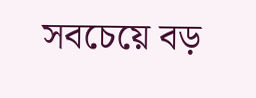সবচেয়ে বড়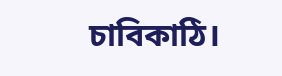চাবিকাঠি।